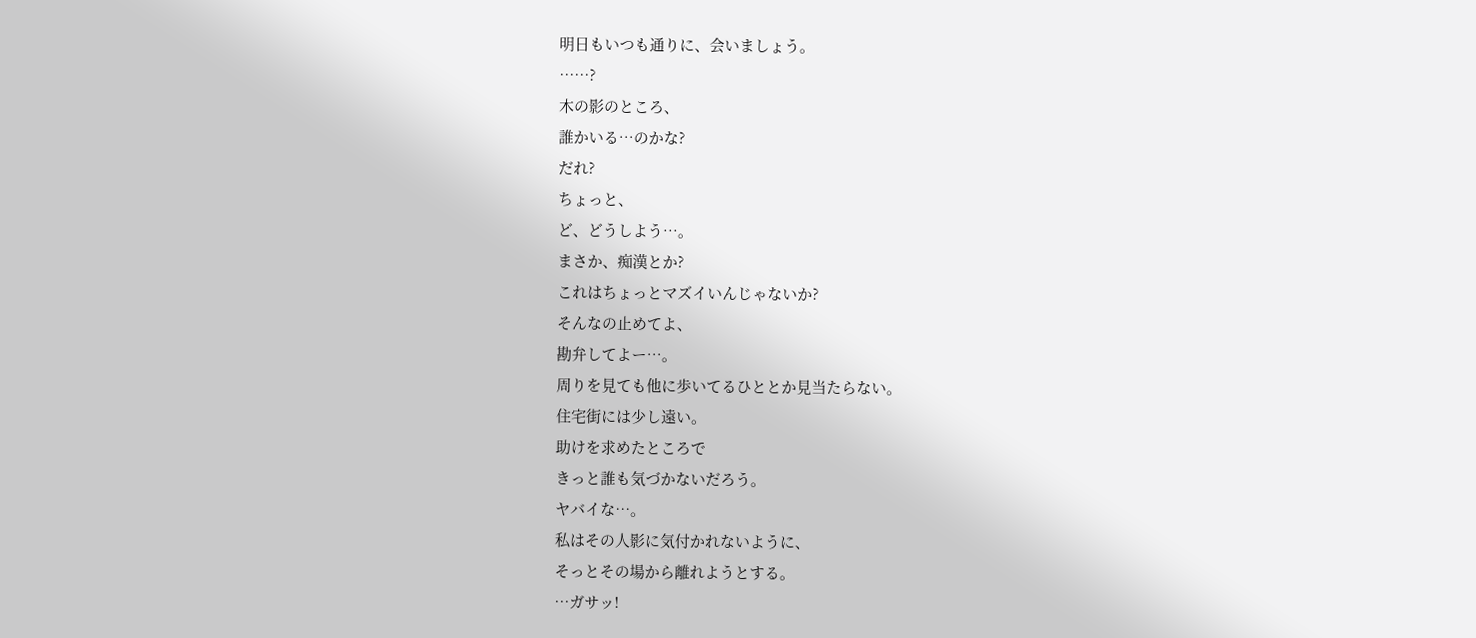明日もいつも通りに、会いましょう。
……?
木の影のところ、
誰かいる…のかな?
だれ?
ちょっと、
ど、どうしよう…。
まさか、痴漢とか?
これはちょっとマズイいんじゃないか?
そんなの止めてよ、
勘弁してよー…。
周りを見ても他に歩いてるひととか見当たらない。
住宅街には少し遠い。
助けを求めたところで
きっと誰も気づかないだろう。
ヤバイな…。
私はその人影に気付かれないように、
そっとその場から離れようとする。
…ガサッ!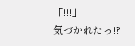「!!!」
気づかれたっ!?